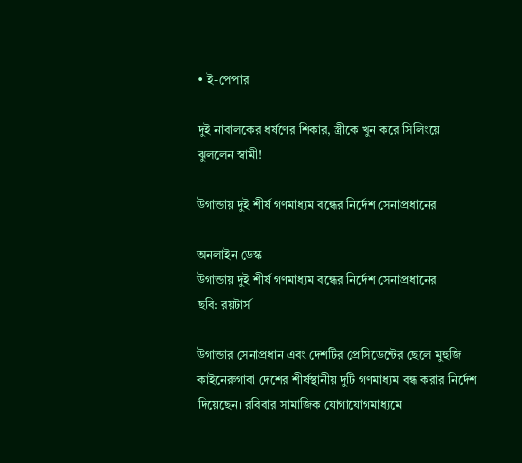• ই-পেপার

দুই নাবালকের ধর্ষণের শিকার, স্ত্রীকে খুন করে সিলিংয়ে ঝুললেন স্বামী!

উগান্ডায় দুই শীর্ষ গণমাধ্যম বন্ধের নির্দেশ সেনাপ্রধানের

অনলাইন ডেস্ক
উগান্ডায় দুই শীর্ষ গণমাধ্যম বন্ধের নির্দেশ সেনাপ্রধানের
ছবি: রয়টার্স

উগান্ডার সেনাপ্রধান এবং দেশটির প্রেসিডেন্টের ছেলে মুহুজি কাইনেরুগাবা দেশের শীর্ষস্থানীয় দুটি গণমাধ্যম বন্ধ করার নির্দেশ দিয়েছেন। রবিবার সামাজিক যোগাযোগমাধ্যমে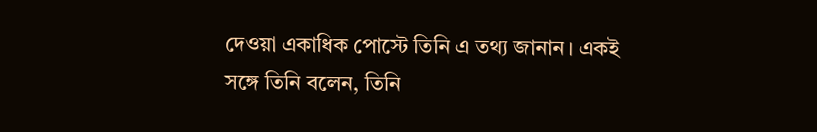দেওয়া একাধিক পোস্টে তিনি এ তথ্য জানান। একই সঙ্গে তিনি বলেন, তিনি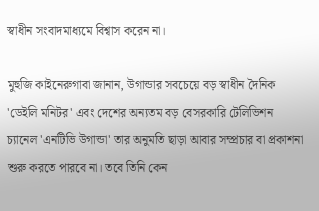স্বাধীন সংবাদমাধ্যমে বিশ্বাস করেন না।

মুহুজি কাইনেরুগাবা জানান, উগান্ডার সবচেয়ে বড় স্বাধীন দৈনিক 'ডেইলি মনিটর' এবং দেশের অন্যতম বড় বেসরকারি টেলিভিশন চ্যানেল 'এনটিভি উগান্ডা' তার অনুমতি ছাড়া আবার সম্প্রচার বা প্রকাশনা শুরু করতে পারবে না। তবে তিনি কেন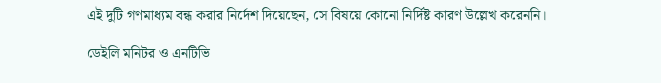এই দুটি গণমাধ্যম বন্ধ করার নির্দেশ দিয়েছেন, সে বিষয়ে কোনো নির্দিষ্ট কারণ উল্লেখ করেননি।

ডেইলি মনিটর ও এনটিভি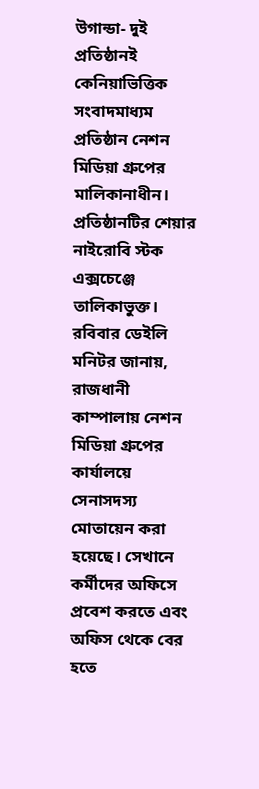উগান্ডা- দুই প্রতিষ্ঠানই কেনিয়াভিত্তিক সংবাদমাধ্যম প্রতিষ্ঠান নেশন মিডিয়া গ্রুপের মালিকানাধীন। প্রতিষ্ঠানটির শেয়ার নাইরোবি স্টক এক্সচেঞ্জে তালিকাভুক্ত। রবিবার ডেইলি মনিটর জানায়, রাজধানী কাম্পালায় নেশন মিডিয়া গ্রুপের কার্যালয়ে সেনাসদস্য মোতায়েন করা হয়েছে। সেখানে কর্মীদের অফিসে প্রবেশ করতে এবং অফিস থেকে বের হতে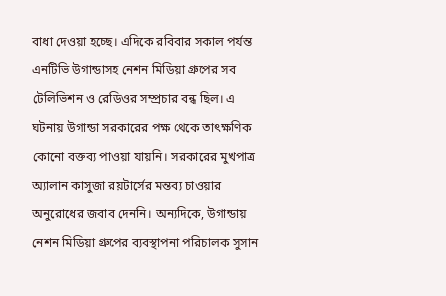বাধা দেওয়া হচ্ছে। এদিকে রবিবার সকাল পর্যন্ত এনটিভি উগান্ডাসহ নেশন মিডিয়া গ্রুপের সব টেলিভিশন ও রেডিওর সম্প্রচার বন্ধ ছিল। এ ঘটনায় উগান্ডা সরকারের পক্ষ থেকে তাৎক্ষণিক কোনো বক্তব্য পাওয়া যায়নি। সরকারের মুখপাত্র অ্যালান কাসুজা রয়টার্সের মন্তব্য চাওয়ার অনুরোধের জবাব দেননি। অন্যদিকে, উগান্ডায় নেশন মিডিয়া গ্রুপের ব্যবস্থাপনা পরিচালক সুসান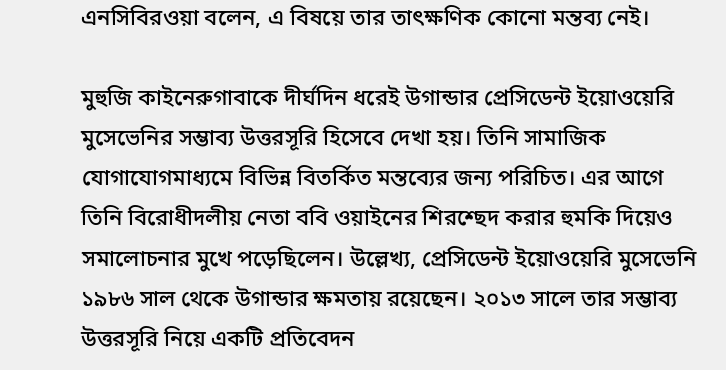এনসিবিরওয়া বলেন, এ বিষয়ে তার তাৎক্ষণিক কোনো মন্তব্য নেই।

মুহুজি কাইনেরুগাবাকে দীর্ঘদিন ধরেই উগান্ডার প্রেসিডেন্ট ইয়োওয়েরি মুসেভেনির সম্ভাব্য উত্তরসূরি হিসেবে দেখা হয়। তিনি সামাজিক যোগাযোগমাধ্যমে বিভিন্ন বিতর্কিত মন্তব্যের জন্য পরিচিত। এর আগে তিনি বিরোধীদলীয় নেতা ববি ওয়াইনের শিরশ্ছেদ করার হুমকি দিয়েও সমালোচনার মুখে পড়েছিলেন। উল্লেখ্য, প্রেসিডেন্ট ইয়োওয়েরি মুসেভেনি ১৯৮৬ সাল থেকে উগান্ডার ক্ষমতায় রয়েছেন। ২০১৩ সালে তার সম্ভাব্য উত্তরসূরি নিয়ে একটি প্রতিবেদন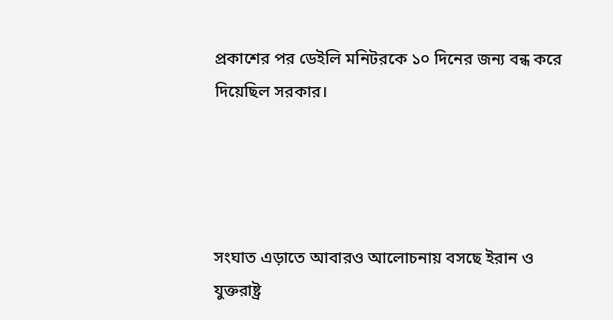প্রকাশের পর ডেইলি মনিটরকে ১০ দিনের জন্য বন্ধ করে দিয়েছিল সরকার।




সংঘাত এড়াতে আবারও আলোচনায় বসছে ইরান ও যুক্তরাষ্ট্র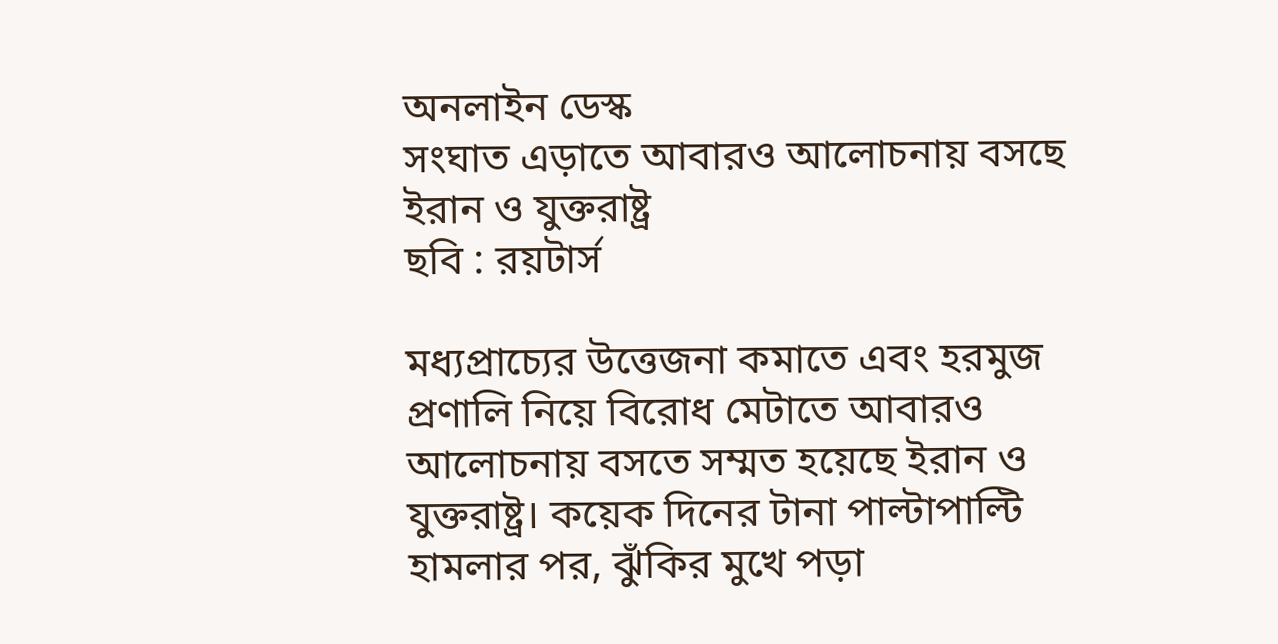অনলাইন ডেস্ক
সংঘাত এড়াতে আবারও আলোচনায় বসছে ইরান ও যুক্তরাষ্ট্র
ছবি : রয়টার্স

মধ্যপ্রাচ্যের উত্তেজনা কমাতে এবং হরমুজ প্রণালি নিয়ে বিরোধ মেটাতে আবারও আলোচনায় বসতে সম্মত হয়েছে ইরান ও যুক্তরাষ্ট্র। কয়েক দিনের টানা পাল্টাপাল্টি হামলার পর, ঝুঁকির মুখে পড়া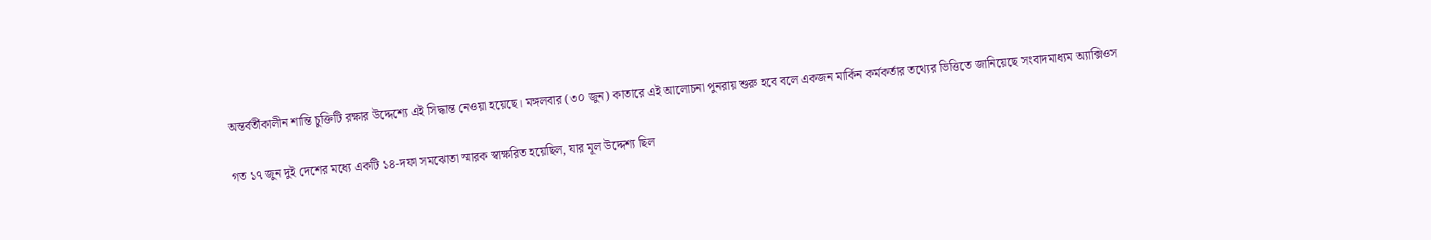অন্তর্বর্তীকালীন শান্তি চুক্তিটি রক্ষার উদ্দেশ্যে এই সিদ্ধান্ত নেওয়া হয়েছে। মঙ্গলবার (৩০ জুন) কাতারে এই আলোচনা পুনরায় শুরু হবে বলে একজন মার্কিন কর্মকর্তার তথ্যের ভিত্তিতে জানিয়েছে সংবাদমাধ্যম অ্যাক্সিওস

গত ১৭ জুন দুই দেশের মধ্যে একটি ১৪-দফা সমঝোতা স্মারক স্বাক্ষরিত হয়েছিল, যার মূল উদ্দেশ্য ছিল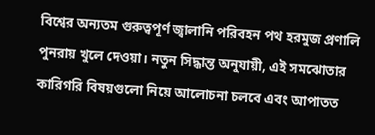বিশ্বের অন্যতম গুরুত্বপূর্ণ জ্বালানি পরিবহন পথ হরমুজ প্রণালি পুনরায় খুলে দেওয়া। নতুন সিদ্ধান্ত অনুযায়ী, এই সমঝোতার কারিগরি বিষয়গুলো নিয়ে আলোচনা চলবে এবং আপাতত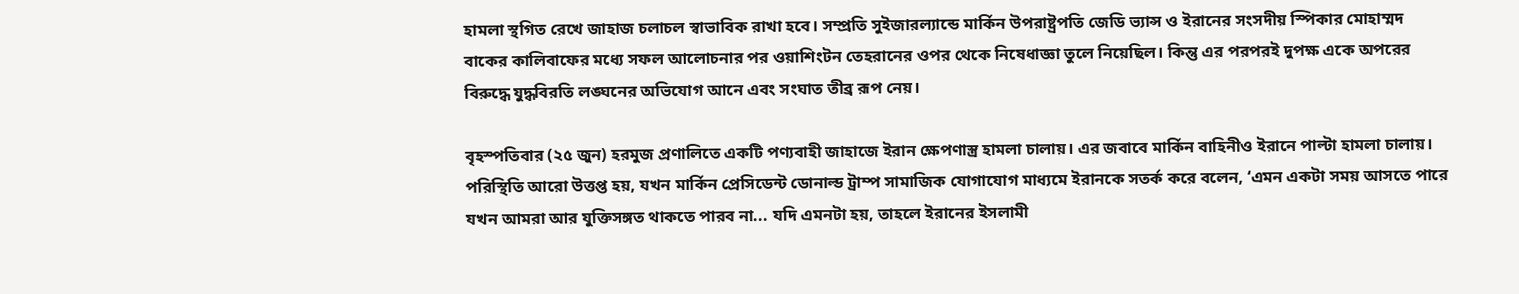হামলা স্থগিত রেখে জাহাজ চলাচল স্বাভাবিক রাখা হবে। সম্প্রতি সুইজারল্যান্ডে মার্কিন উপরাষ্ট্রপতি জেডি ভ্যান্স ও ইরানের সংসদীয় স্পিকার মোহাম্মদ বাকের কালিবাফের মধ্যে সফল আলোচনার পর ওয়াশিংটন তেহরানের ওপর থেকে নিষেধাজ্ঞা তুলে নিয়েছিল। কিন্তু এর পরপরই দুপক্ষ একে অপরের বিরুদ্ধে যুদ্ধবিরতি লঙ্ঘনের অভিযোগ আনে এবং সংঘাত তীব্র রূপ নেয়।

বৃহস্পতিবার (২৫ জুন) হরমুজ প্রণালিতে একটি পণ্যবাহী জাহাজে ইরান ক্ষেপণাস্ত্র হামলা চালায়। এর জবাবে মার্কিন বাহিনীও ইরানে পাল্টা হামলা চালায়। পরিস্থিতি আরো উত্তপ্ত হয়, যখন মার্কিন প্রেসিডেন্ট ডোনাল্ড ট্রাম্প সামাজিক যোগাযোগ মাধ্যমে ইরানকে সতর্ক করে বলেন, ‘এমন একটা সময় আসতে পারে যখন আমরা আর যুক্তিসঙ্গত থাকতে পারব না... যদি এমনটা হয়, তাহলে ইরানের ইসলামী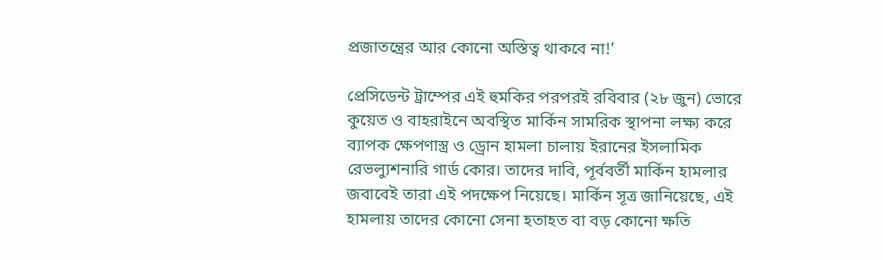প্রজাতন্ত্রের আর কোনো অস্তিত্ব থাকবে না!’

প্রেসিডেন্ট ট্রাম্পের এই হুমকির পরপরই রবিবার (২৮ জুন) ভোরে কুয়েত ও বাহরাইনে অবস্থিত মার্কিন সামরিক স্থাপনা লক্ষ্য করে ব্যাপক ক্ষেপণাস্ত্র ও ড্রোন হামলা চালায় ইরানের ইসলামিক রেভল্যুশনারি গার্ড কোর। তাদের দাবি, পূর্ববর্তী মার্কিন হামলার জবাবেই তারা এই পদক্ষেপ নিয়েছে। মার্কিন সূত্র জানিয়েছে, এই হামলায় তাদের কোনো সেনা হতাহত বা বড় কোনো ক্ষতি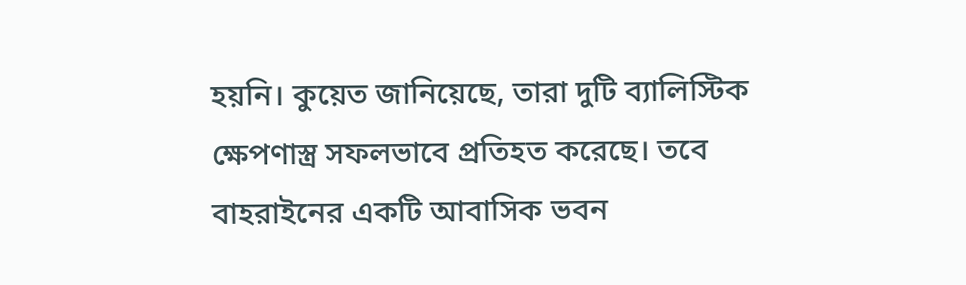হয়নি। কুয়েত জানিয়েছে, তারা দুটি ব্যালিস্টিক ক্ষেপণাস্ত্র সফলভাবে প্রতিহত করেছে। তবে বাহরাইনের একটি আবাসিক ভবন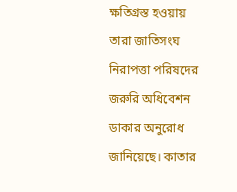ক্ষতিগ্রস্ত হওয়ায় তারা জাতিসংঘ নিরাপত্তা পরিষদের জরুরি অধিবেশন ডাকার অনুরোধ জানিয়েছে। কাতার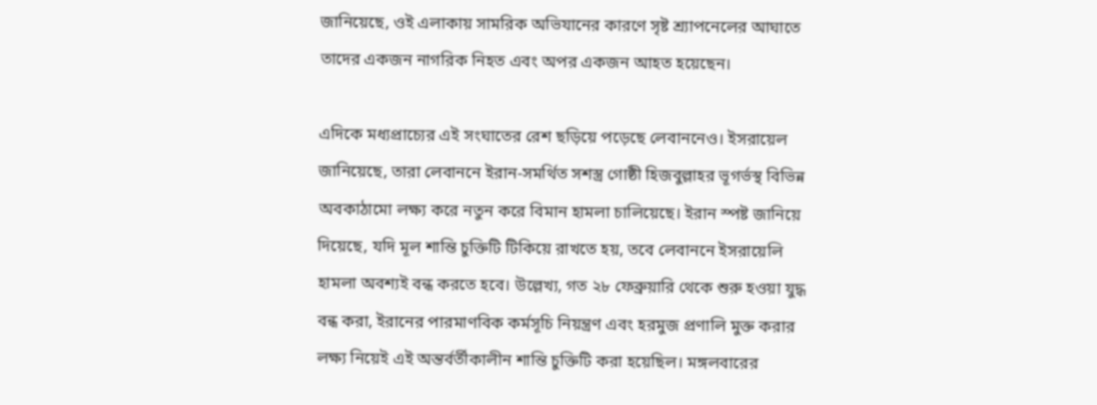জানিয়েছে, ওই এলাকায় সামরিক অভিযানের কারণে সৃষ্ট শ্র্যাপনেলের আঘাতে তাদের একজন নাগরিক নিহত এবং অপর একজন আহত হয়েছেন।

এদিকে মধ্যপ্রাচ্যের এই সংঘাতের রেশ ছড়িয়ে পড়েছে লেবাননেও। ইসরায়েল জানিয়েছে, তারা লেবাননে ইরান-সমর্থিত সশস্ত্র গোষ্ঠী হিজবুল্লাহর ভূগর্ভস্থ বিভিন্ন অবকাঠামো লক্ষ্য করে নতুন করে বিমান হামলা চালিয়েছে। ইরান স্পষ্ট জানিয়ে দিয়েছে, যদি মূল শান্তি চুক্তিটি টিকিয়ে রাখতে হয়, তবে লেবাননে ইসরায়েলি হামলা অবশ্যই বন্ধ করতে হবে। উল্লেখ্য, গত ২৮ ফেব্রুয়ারি থেকে শুরু হওয়া যুদ্ধ বন্ধ করা, ইরানের পারমাণবিক কর্মসূচি নিয়ন্ত্রণ এবং হরমুজ প্রণালি মুক্ত করার লক্ষ্য নিয়েই এই অন্তর্বর্তীকালীন শান্তি চুক্তিটি করা হয়েছিল। মঙ্গলবারের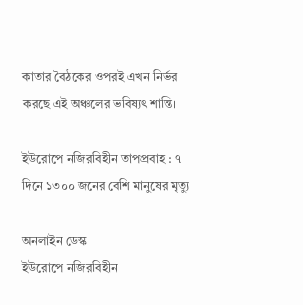কাতার বৈঠকের ওপরই এখন নির্ভর করছে এই অঞ্চলের ভবিষ্যৎ শান্তি।

ইউরোপে নজিরবিহীন তাপপ্রবাহ : ৭ দিনে ১৩০০ জনের বেশি মানুষের মৃত্যু

অনলাইন ডেস্ক
ইউরোপে নজিরবিহীন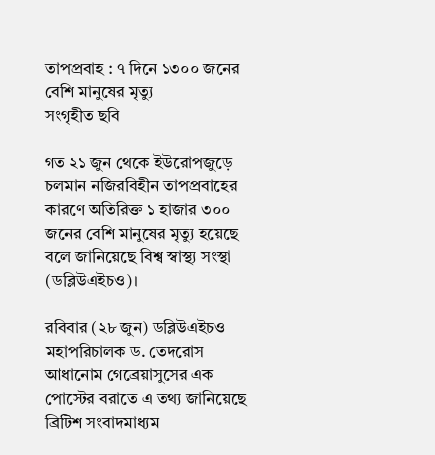তাপপ্রবাহ : ৭ দিনে ১৩০০ জনের বেশি মানুষের মৃত্যু
সংগৃহীত ছবি

গত ২১ জুন থেকে ইউরোপজুড়ে চলমান নজিরবিহীন তাপপ্রবাহের কারণে অতিরিক্ত ১ হাজার ৩০০ জনের বেশি মানুষের মৃত্যু হয়েছে বলে জানিয়েছে বিশ্ব স্বাস্থ্য সংস্থা (ডব্লিউএইচও)।

রবিবার (২৮ জুন) ডব্লিউএইচও মহাপরিচালক ড. তেদরোস আধানোম গেব্রেয়াসুসের এক পোস্টের বরাতে এ তথ্য জানিয়েছে ব্রিটিশ সংবাদমাধ্যম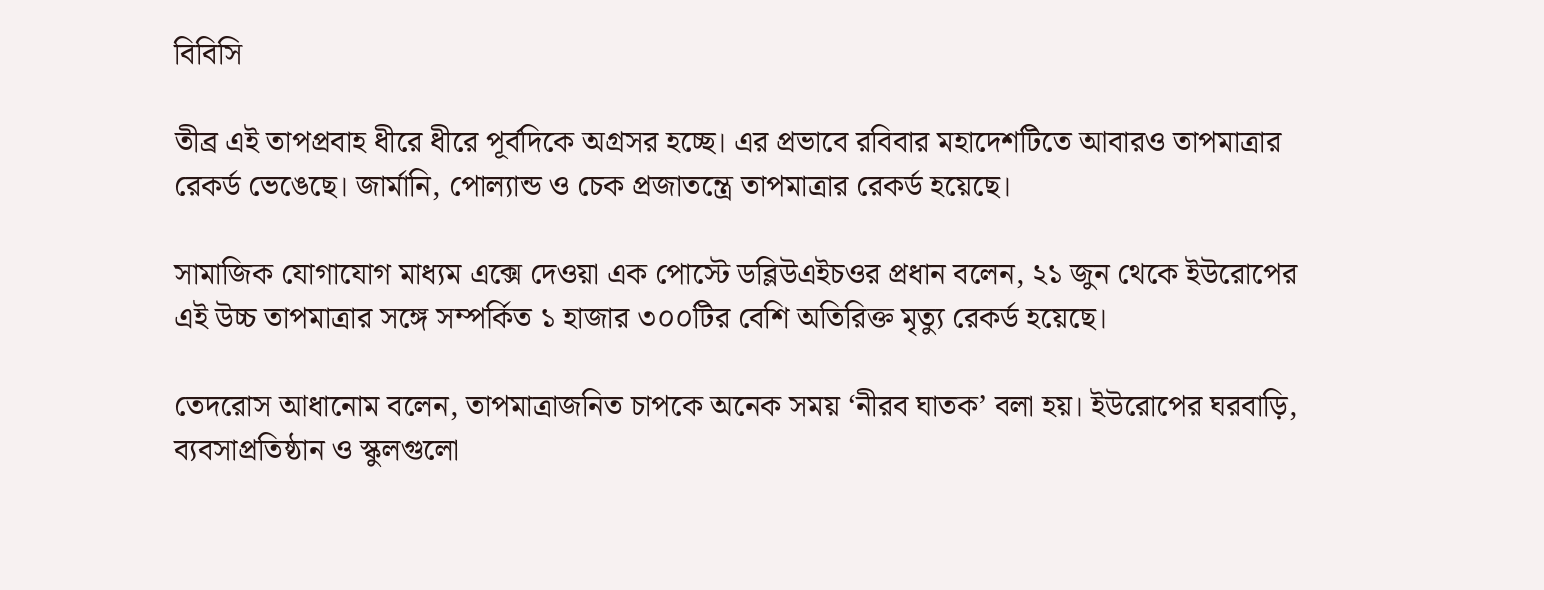বিবিসি

তীব্র এই তাপপ্রবাহ ধীরে ধীরে পূর্বদিকে অগ্রসর হচ্ছে। এর প্রভাবে রবিবার মহাদেশটিতে আবারও তাপমাত্রার রেকর্ড ভেঙেছে। জার্মানি, পোল্যান্ড ও চেক প্রজাতন্ত্রে তাপমাত্রার রেকর্ড হয়েছে।

সামাজিক যোগাযোগ মাধ্যম এক্সে দেওয়া এক পোস্টে ডব্লিউএইচওর প্রধান বলেন, ২১ জুন থেকে ইউরোপের এই উচ্চ তাপমাত্রার সঙ্গে সম্পর্কিত ১ হাজার ৩০০টির বেশি অতিরিক্ত মৃত্যু রেকর্ড হয়েছে।

তেদরোস আধানোম বলেন, তাপমাত্রাজনিত চাপকে অনেক সময় ‘নীরব ঘাতক’ বলা হয়। ইউরোপের ঘরবাড়ি, ব্যবসাপ্রতিষ্ঠান ও স্কুলগুলো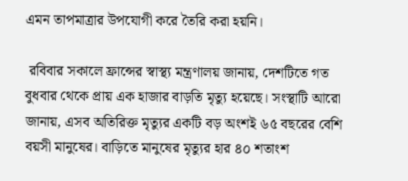এমন তাপমাত্রার উপযোগী করে তৈরি করা হয়নি।

 রবিবার সকালে ফ্রান্সের স্বাস্থ্য মন্ত্রণালয় জানায়, দেশটিতে গত বুধবার থেকে প্রায় এক হাজার বাড়তি মৃত্যু হয়েছে। সংস্থাটি আরো জানায়, এসব অতিরিক্ত মৃত্যুর একটি বড় অংশই ৬৫ বছরের বেশি বয়সী মানুষের। বাড়িতে মানুষের মৃত্যুর হার ৪০ শতাংশ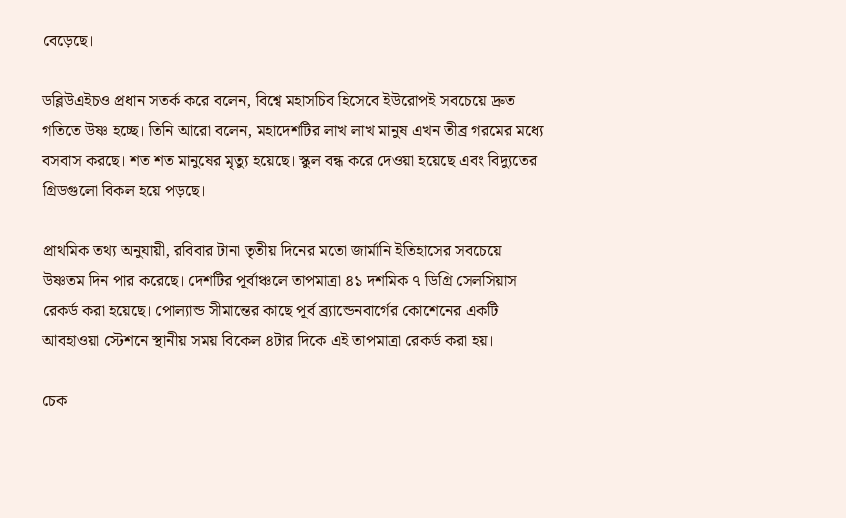বেড়েছে।

ডব্লিউএইচও প্রধান সতর্ক করে বলেন, বিশ্বে মহাসচিব হিসেবে ইউরোপই সবচেয়ে দ্রুত গতিতে উষ্ণ হচ্ছে। তিনি আরো বলেন, মহাদেশটির লাখ লাখ মানুষ এখন তীব্র গরমের মধ্যে বসবাস করছে। শত শত মানুষের মৃত্যু হয়েছে। স্কুল বন্ধ করে দেওয়া হয়েছে এবং বিদ্যুতের গ্রিডগুলো বিকল হয়ে পড়ছে।

প্রাথমিক তথ্য অনুযায়ী, রবিবার টানা তৃতীয় দিনের মতো জার্মানি ইতিহাসের সবচেয়ে উষ্ণতম দিন পার করেছে। দেশটির পূর্বাঞ্চলে তাপমাত্রা ৪১ দশমিক ৭ ডিগ্রি সেলসিয়াস রেকর্ড করা হয়েছে। পোল্যান্ড সীমান্তের কাছে পূর্ব ব্র্যান্ডেনবার্গের কোশেনের একটি আবহাওয়া স্টেশনে স্থানীয় সময় বিকেল ৪টার দিকে এই তাপমাত্রা রেকর্ড করা হয়।

চেক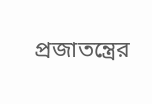প্রজাতন্ত্রের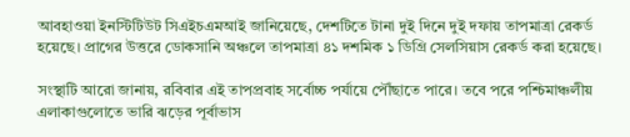আবহাওয়া ইনস্টিটিউট সিএইচএমআই জানিয়েছে, দেশটিতে টানা দুই দিনে দুই দফায় তাপমাত্রা রেকর্ড হয়েছে। প্রাগের উত্তরে ডোকসানি অঞ্চলে তাপমাত্রা ৪১ দশমিক ১ ডিগ্রি সেলসিয়াস রেকর্ড করা হয়েছে।

সংস্থাটি আরো জানায়, রবিবার এই তাপপ্রবাহ সর্বোচ্চ পর্যায়ে পৌঁছাতে পারে। তবে পরে পশ্চিমাঞ্চলীয় এলাকাগুলোতে ভারি ঝড়ের পূর্বাভাস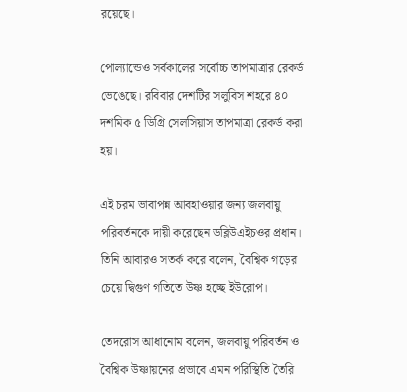রয়েছে।

পোল্যান্ডেও সর্বকালের সর্বোচ্চ তাপমাত্রার রেকর্ড ভেঙেছে। রবিবার দেশটির সলুবিস শহরে ৪০ দশমিক ৫ ডিগ্রি সেলসিয়াস তাপমাত্রা রেকর্ড করা হয়।

এই চরম ভাবাপন্ন আবহাওয়ার জন্য জলবায়ু পরিবর্তনকে দায়ী করেছেন ডব্লিউএইচওর প্রধান। তিনি আবারও সতর্ক করে বলেন, বৈশ্বিক গড়ের চেয়ে দ্বিগুণ গতিতে উষ্ণ হচ্ছে ইউরোপ।

তেদরোস আধানোম বলেন, জলবায়ু পরিবর্তন ও বৈশ্বিক উষ্ণায়নের প্রভাবে এমন পরিস্থিতি তৈরি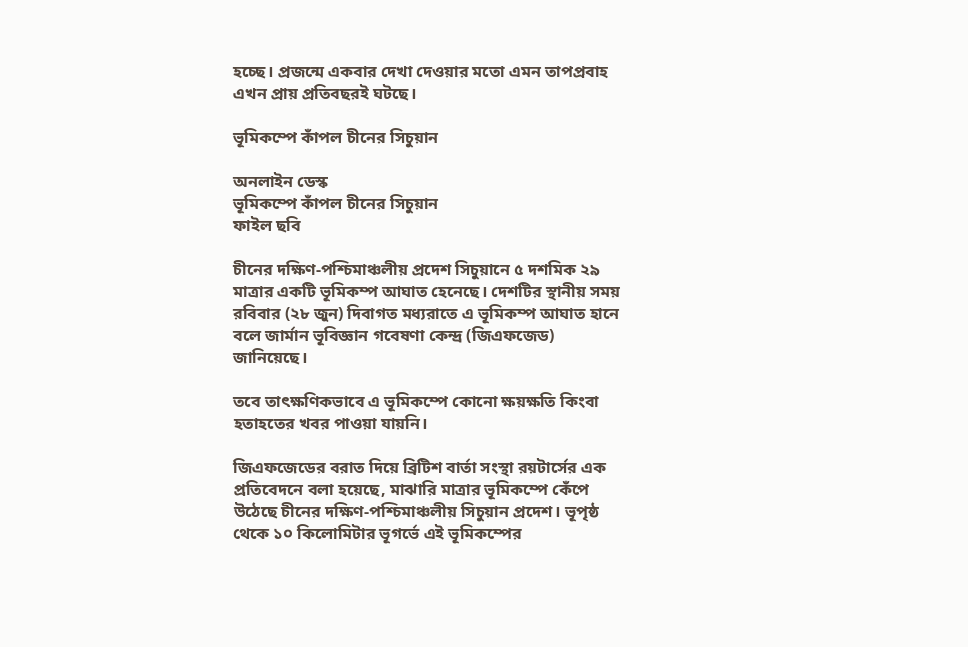হচ্ছে। প্রজন্মে একবার দেখা দেওয়ার মতো এমন তাপপ্রবাহ এখন প্রায় প্রতিবছরই ঘটছে।

ভূমিকম্পে কাঁপল চীনের সিচুয়ান

অনলাইন ডেস্ক
ভূমিকম্পে কাঁপল চীনের সিচুয়ান
ফাইল ছবি

চীনের দক্ষিণ-পশ্চিমাঞ্চলীয় প্রদেশ সিচুয়ানে ৫ দশমিক ২৯ মাত্রার একটি ভূমিকম্প আঘাত হেনেছে। দেশটির স্থানীয় সময় রবিবার (২৮ জুন) দিবাগত মধ্যরাতে এ ভূমিকম্প আঘাত হানে বলে জার্মান ভূবিজ্ঞান গবেষণা কেন্দ্র (জিএফজেড) জানিয়েছে।

তবে তাৎক্ষণিকভাবে এ ভূমিকম্পে কোনো ক্ষয়ক্ষতি কিংবা হতাহতের খবর পাওয়া যায়নি।

জিএফজেডের বরাত দিয়ে ব্রিটিশ বার্তা সংস্থা রয়টার্সের এক প্রতিবেদনে বলা হয়েছে, মাঝারি মাত্রার ভূমিকম্পে কেঁপে উঠেছে চীনের দক্ষিণ-পশ্চিমাঞ্চলীয় সিচুয়ান প্রদেশ। ভূপৃষ্ঠ থেকে ১০ কিলোমিটার ভূগর্ভে এই ভূমিকম্পের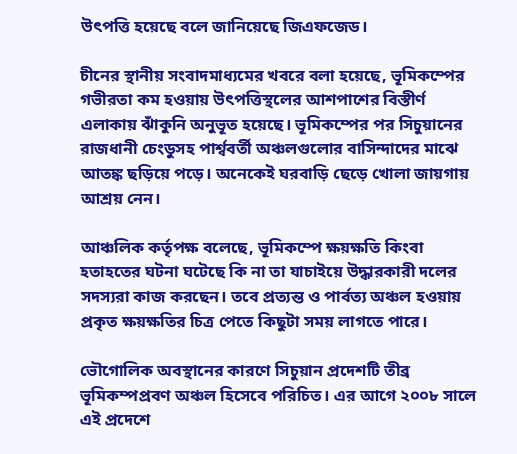উৎপত্তি হয়েছে বলে জানিয়েছে জিএফজেড।

চীনের স্থানীয় সংবাদমাধ্যমের খবরে বলা হয়েছে, ভূমিকম্পের গভীরতা কম হওয়ায় উৎপত্তিস্থলের আশপাশের বিস্তীর্ণ এলাকায় ঝাঁকুনি অনুভূত হয়েছে। ভূমিকম্পের পর সিচুয়ানের রাজধানী চেংডুসহ পার্শ্ববর্তী অঞ্চলগুলোর বাসিন্দাদের মাঝে আতঙ্ক ছড়িয়ে পড়ে। অনেকেই ঘরবাড়ি ছেড়ে খোলা জায়গায় আশ্রয় নেন।

আঞ্চলিক কর্তৃপক্ষ বলেছে, ভূমিকম্পে ক্ষয়ক্ষতি কিংবা হতাহতের ঘটনা ঘটেছে কি না তা যাচাইয়ে উদ্ধারকারী দলের সদস্যরা কাজ করছেন। তবে প্রত্যন্ত ও পার্বত্য অঞ্চল হওয়ায় প্রকৃত ক্ষয়ক্ষতির চিত্র পেতে কিছুটা সময় লাগতে পারে।

ভৌগোলিক অবস্থানের কারণে সিচুয়ান প্রদেশটি তীব্র ভূমিকম্পপ্রবণ অঞ্চল হিসেবে পরিচিত। এর আগে ২০০৮ সালে এই প্রদেশে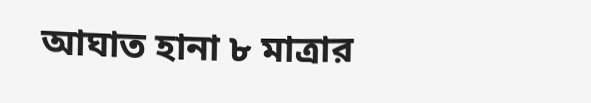আঘাত হানা ৮ মাত্রার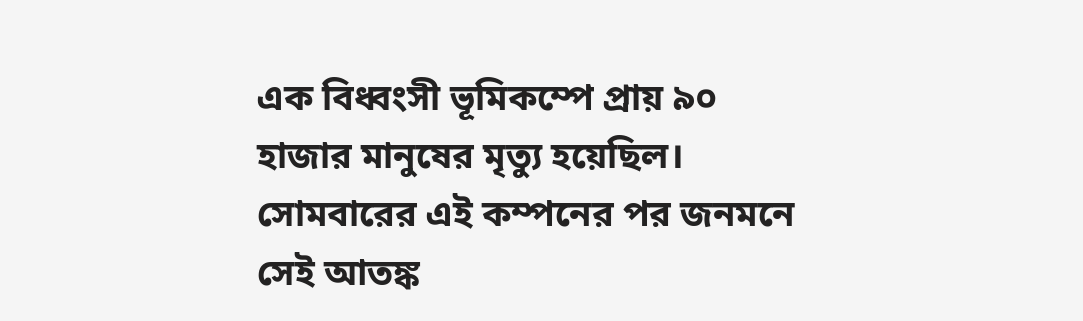এক বিধ্বংসী ভূমিকম্পে প্রায় ৯০ হাজার মানুষের মৃত্যু হয়েছিল। সোমবারের এই কম্পনের পর জনমনে সেই আতঙ্ক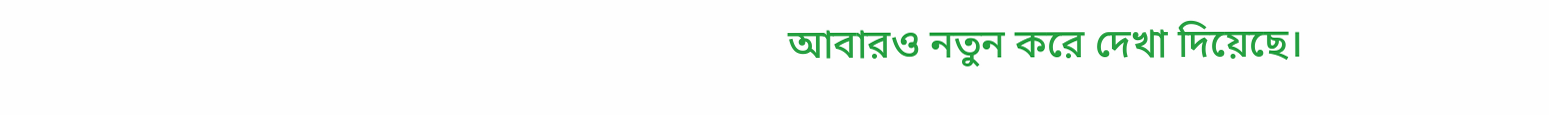আবারও নতুন করে দেখা দিয়েছে।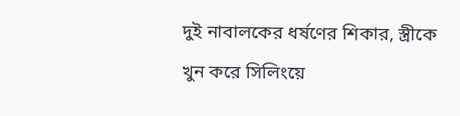দুই নাবালকের ধর্ষণের শিকার, স্ত্রীকে খুন করে সিলিংয়ে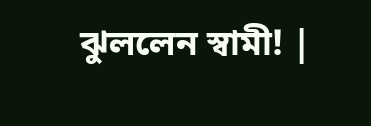ঝুললেন স্বামী! |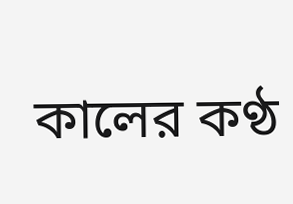কালের কণ্ঠ